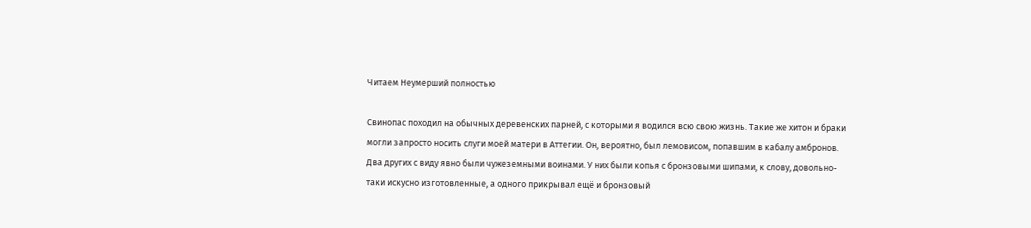Читаем Неумерший полностью

Свинопас походил на обычных деревенских парней, с которыми я водился всю свою жизнь. Такие же хитон и браки могли запросто носить слуги моей матери в Аттегии. Он, вероятно, был лемовисом, попавшим в кабалу амбронов. Два других с виду явно были чужеземными воинами. У них были копья с бронзовыми шипами, к слову, довольно-таки искусно изготовленные, а одного прикрывал ещё и бронзовый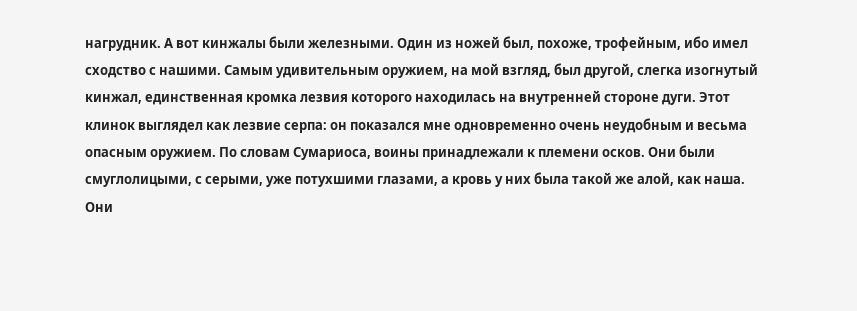нагрудник. А вот кинжалы были железными. Один из ножей был, похоже, трофейным, ибо имел сходство с нашими. Самым удивительным оружием, на мой взгляд, был другой, слегка изогнутый кинжал, единственная кромка лезвия которого находилась на внутренней стороне дуги. Этот клинок выглядел как лезвие серпа: он показался мне одновременно очень неудобным и весьма опасным оружием. По словам Сумариоса, воины принадлежали к племени осков. Они были смуглолицыми, с серыми, уже потухшими глазами, а кровь у них была такой же алой, как наша. Они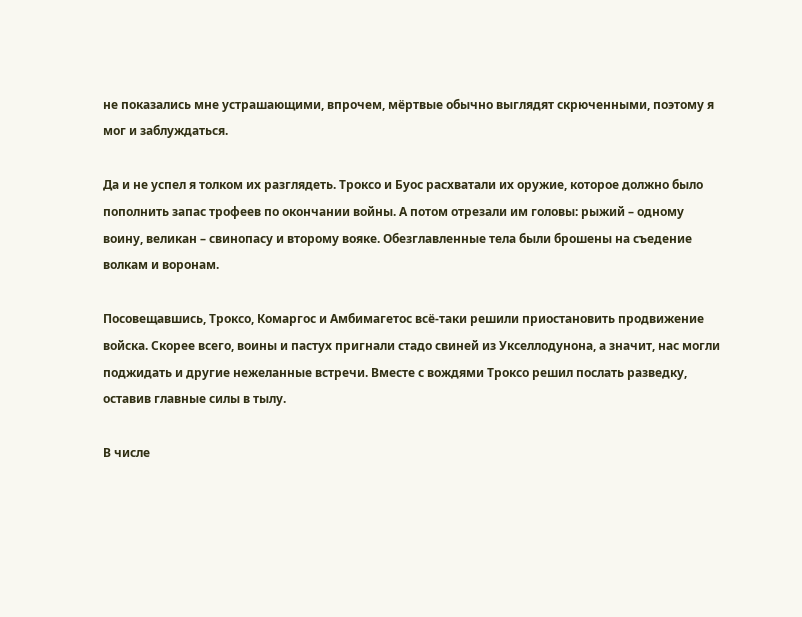не показались мне устрашающими, впрочем, мёртвые обычно выглядят скрюченными, поэтому я мог и заблуждаться.

Да и не успел я толком их разглядеть. Троксо и Буос расхватали их оружие, которое должно было пополнить запас трофеев по окончании войны. А потом отрезали им головы: рыжий – одному воину, великан – свинопасу и второму вояке. Обезглавленные тела были брошены на съедение волкам и воронам.

Посовещавшись, Троксо, Комаргос и Амбимагетос всё-таки решили приостановить продвижение войска. Скорее всего, воины и пастух пригнали стадо свиней из Укселлодунона, а значит, нас могли поджидать и другие нежеланные встречи. Вместе с вождями Троксо решил послать разведку, оставив главные силы в тылу.

В числе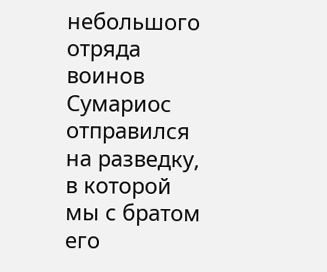небольшого отряда воинов Сумариос отправился на разведку, в которой мы с братом его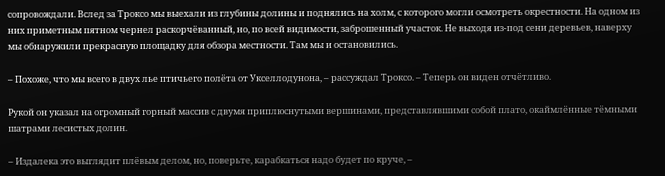сопровождали. Вслед за Троксо мы выехали из глубины долины и поднялись на холм, с которого могли осмотреть окрестности. На одном из них приметным пятном чернел раскорчёванный, но, по всей видимости, заброшенный участок. Не выходя из-под сени деревьев, наверху мы обнаружили прекрасную площадку для обзора местности. Там мы и остановились.

– Похоже, что мы всего в двух лье птичьего полёта от Укселлодунона, – рассуждал Троксо. – Теперь он виден отчётливо.

Рукой он указал на огромный горный массив с двумя приплюснутыми вершинами, представлявшими собой плато, окаймлённые тёмными шатрами лесистых долин.

– Издалека это выглядит плёвым делом, но, поверьте, карабкаться надо будет по круче, –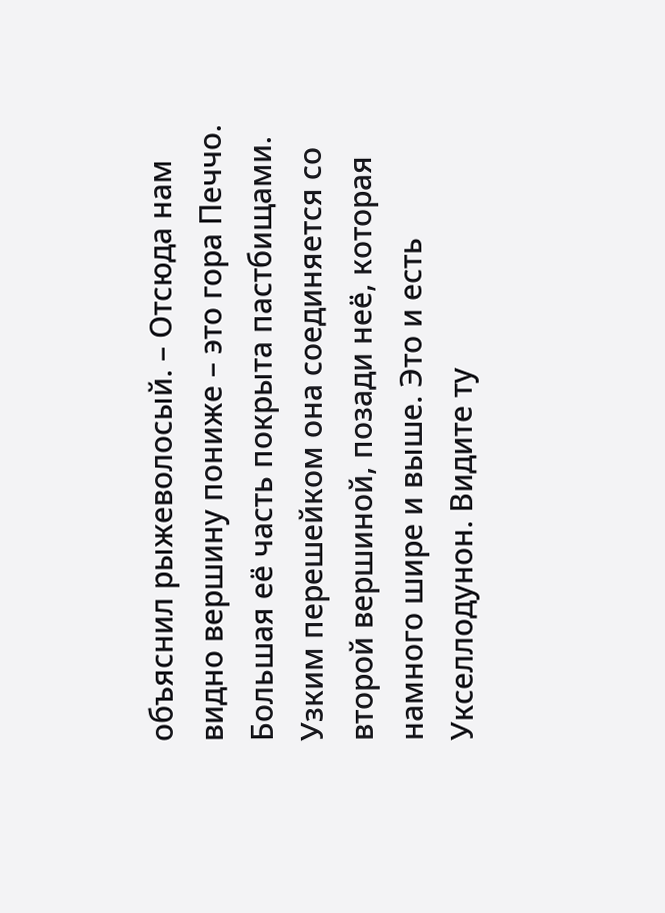объяснил рыжеволосый. – Отсюда нам видно вершину пониже – это гора Печчо. Большая её часть покрыта пастбищами. Узким перешейком она соединяется со второй вершиной, позади неё, которая намного шире и выше. Это и есть Укселлодунон. Видите ту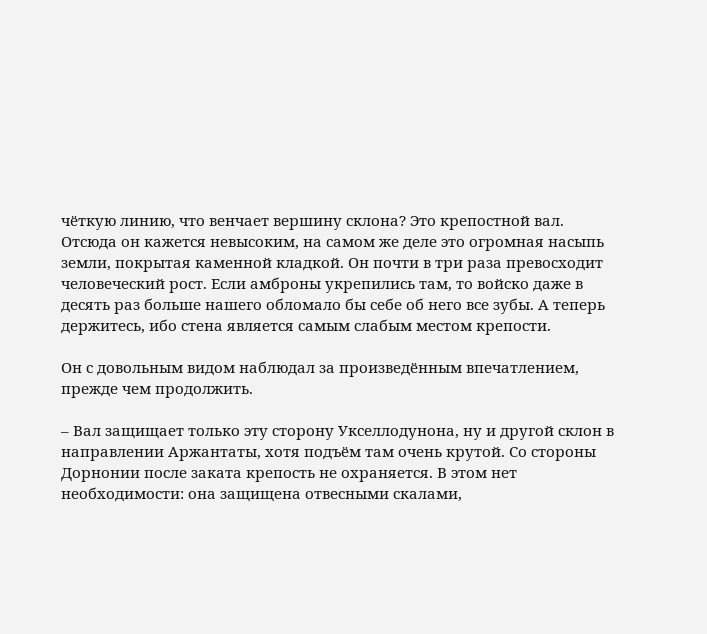чёткую линию, что венчает вершину склона? Это крепостной вал. Отсюда он кажется невысоким, на самом же деле это огромная насыпь земли, покрытая каменной кладкой. Он почти в три раза превосходит человеческий рост. Если амброны укрепились там, то войско даже в десять раз больше нашего обломало бы себе об него все зубы. А теперь держитесь, ибо стена является самым слабым местом крепости.

Он с довольным видом наблюдал за произведённым впечатлением, прежде чем продолжить.

– Вал защищает только эту сторону Укселлодунона, ну и другой склон в направлении Аржантаты, хотя подъём там очень крутой. Со стороны Дорнонии после заката крепость не охраняется. В этом нет необходимости: она защищена отвесными скалами,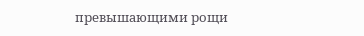превышающими рощи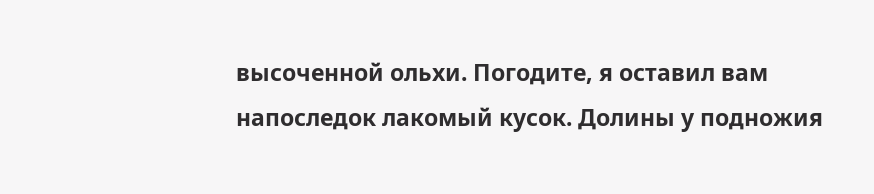высоченной ольхи. Погодите, я оставил вам напоследок лакомый кусок. Долины у подножия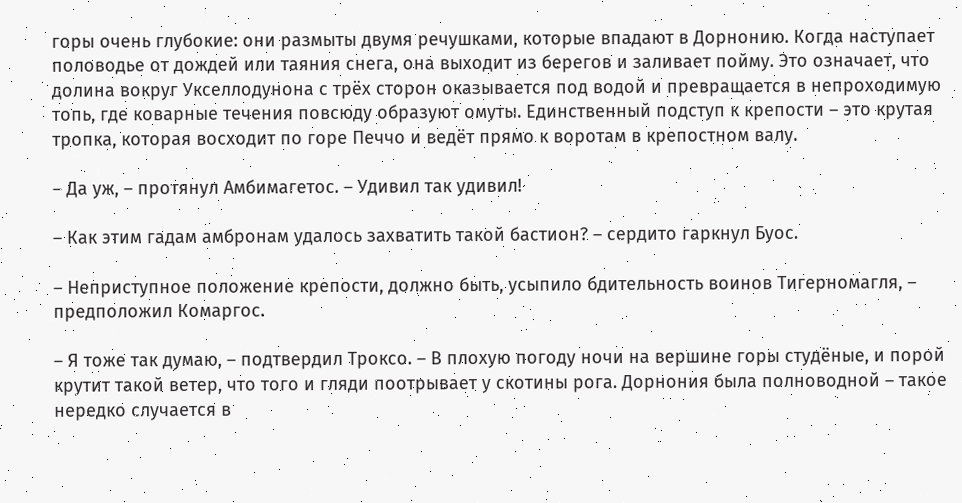горы очень глубокие: они размыты двумя речушками, которые впадают в Дорнонию. Когда наступает половодье от дождей или таяния снега, она выходит из берегов и заливает пойму. Это означает, что долина вокруг Укселлодунона с трёх сторон оказывается под водой и превращается в непроходимую топь, где коварные течения повсюду образуют омуты. Единственный подступ к крепости – это крутая тропка, которая восходит по горе Печчо и ведёт прямо к воротам в крепостном валу.

– Да уж, – протянул Амбимагетос. – Удивил так удивил!

– Как этим гадам амбронам удалось захватить такой бастион? – сердито гаркнул Буос.

– Неприступное положение крепости, должно быть, усыпило бдительность воинов Тигерномагля, – предположил Комаргос.

– Я тоже так думаю, – подтвердил Троксо. – В плохую погоду ночи на вершине горы студёные, и порой крутит такой ветер, что того и гляди поотрывает у скотины рога. Дорнония была полноводной – такое нередко случается в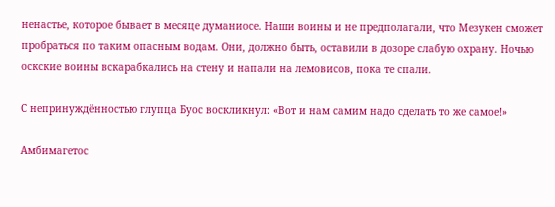ненастье, которое бывает в месяце думаниосе. Наши воины и не предполагали, что Мезукен сможет пробраться по таким опасным водам. Они, должно быть, оставили в дозоре слабую охрану. Ночью оскские воины вскарабкались на стену и напали на лемовисов, пока те спали.

С непринуждённостью глупца Буос воскликнул: «Вот и нам самим надо сделать то же самое!»

Амбимагетос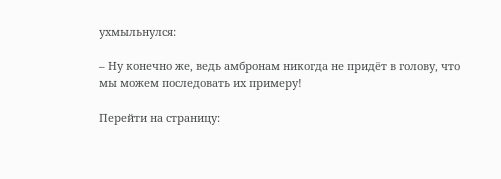ухмыльнулся:

– Ну конечно же, ведь амбронам никогда не придёт в голову, что мы можем последовать их примеру!

Перейти на страницу: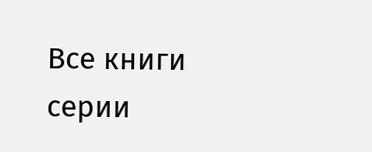Все книги серии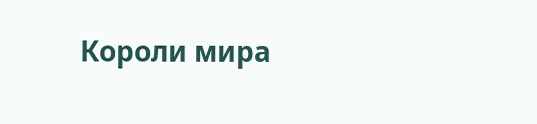Короли мира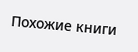Похожие книги